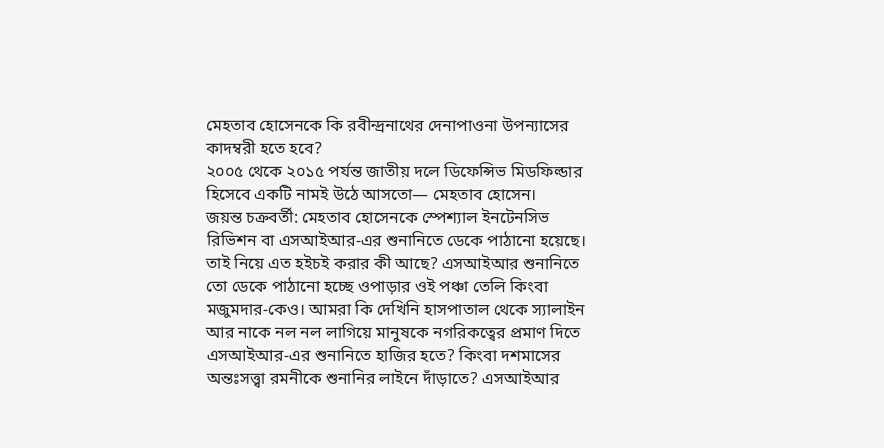মেহতাব হোসেনকে কি রবীন্দ্রনাথের দেনাপাওনা উপন্যাসের কাদম্বরী হতে হবে?
২০০৫ থেকে ২০১৫ পর্যন্ত জাতীয় দলে ডিফেন্সিভ মিডফিল্ডার হিসেবে একটি নামই উঠে আসতো— মেহতাব হোসেন।
জয়ন্ত চক্রবর্তী: মেহতাব হোসেনকে স্পেশ্যাল ইনটেনসিভ রিভিশন বা এসআইআর-এর শুনানিতে ডেকে পাঠানো হয়েছে। তাই নিয়ে এত হইচই করার কী আছে? এসআইআর শুনানিতে তো ডেকে পাঠানো হচ্ছে ওপাড়ার ওই পঞ্চা তেলি কিংবা মজুমদার-কেও। আমরা কি দেখিনি হাসপাতাল থেকে স্যালাইন আর নাকে নল নল লাগিয়ে মানুষকে নগরিকত্বের প্রমাণ দিতে এসআইআর-এর শুনানিতে হাজির হতে? কিংবা দশমাসের অন্তঃসত্ত্বা রমনীকে শুনানির লাইনে দাঁড়াতে? এসআইআর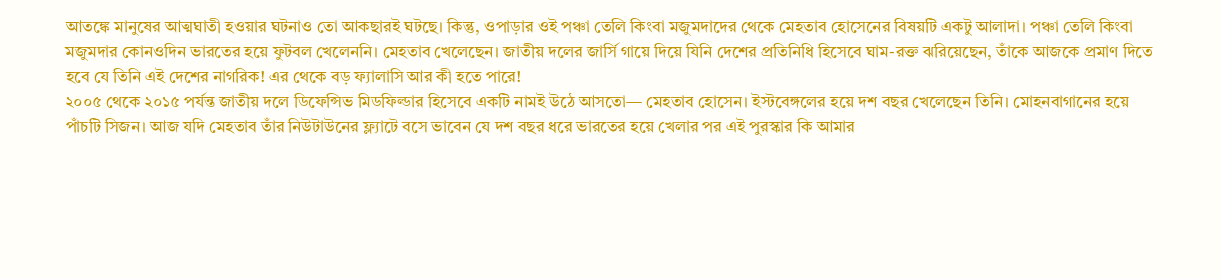আতঙ্কে মানুষের আত্মঘাতী হওয়ার ঘটনাও তো আকছারই ঘটছে। কিন্তু, ওপাড়ার ওই পঞ্চা তেলি কিংবা মজুমদাদের থেকে মেহতাব হোসেনের বিষয়টি একটু আলাদা। পঞ্চা তেলি কিংবা মজুমদার কোনওদিন ভারতের হয়ে ফুটবল খেলেননি। মেহতাব খেলেছেন। জাতীয় দলের জার্সি গায়ে দিয়ে যিনি দেশের প্রতিনিধি হিসেবে ঘাম-রক্ত ঝরিয়েছেন, তাঁকে আজকে প্রমাণ দিতে হবে যে তিনি এই দেশের নাগরিক! এর থেকে বড় ফ্যালাসি আর কী হতে পারে!
২০০৫ থেকে ২০১৫ পর্যন্ত জাতীয় দলে ডিফেন্সিভ মিডফিল্ডার হিসেবে একটি নামই উঠে আসতো— মেহতাব হোসেন। ইস্টবেঙ্গলের হয়ে দশ বছর খেলেছেন তিনি। মোহনবাগানের হয়ে পাঁচটি সিজন। আজ যদি মেহতাব তাঁর নিউটাউনের ফ্ল্যাটে বসে ভাবেন যে দশ বছর ধরে ভারতের হয়ে খেলার পর এই পুরস্কার কি আমার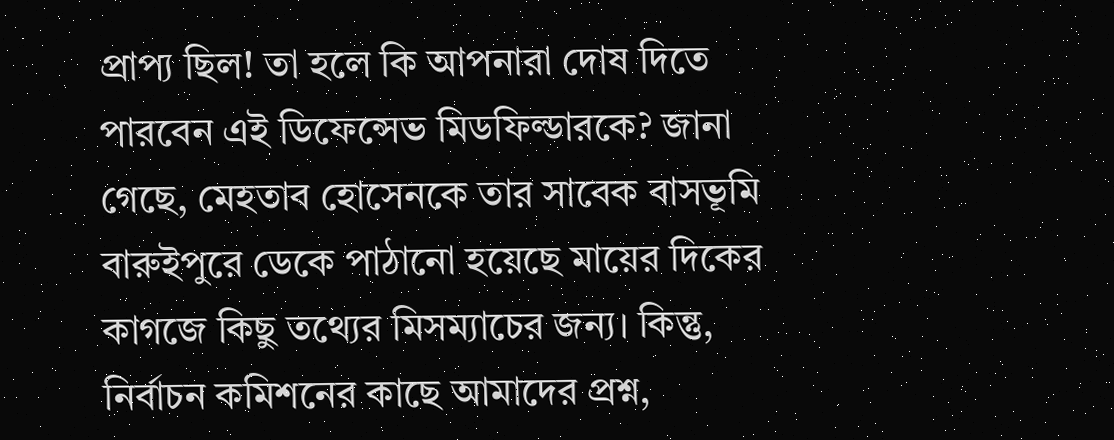প্রাপ্য ছিল! তা হলে কি আপনারা দোষ দিতে পারবেন এই ডিফেন্সেভ মিডফিল্ডারকে? জানা গেছে, মেহতাব হোসেনকে তার সাবেক বাসভূমি বারুইপুরে ডেকে পাঠানো হয়েছে মায়ের দিকের কাগজে কিছু তথ্যের মিসম্যাচের জন্য। কিন্তু, নির্বাচন কমিশনের কাছে আমাদের প্রশ্ন,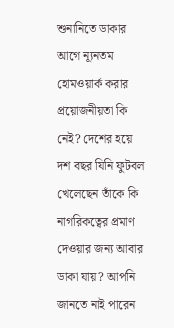শুনানিতে ডাকার আগে ন্যূনতম হোমওয়ার্ক করার প্রয়োজনীয়তা কি নেই? দেশের হয়ে দশ বছর যিনি ফুটবল খেলেছেন তাঁকে কি নাগরিকত্বের প্রমাণ দেওয়ার জন্য আবার ডাকা যায়? আপনি জানতে নাই পারেন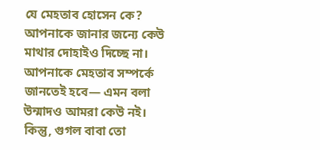যে মেহতাব হোসেন কে? আপনাকে জানার জন্যে কেউ মাথার দোহাইও দিচ্ছে না। আপনাকে মেহতাব সম্পর্কে জানতেই হবে— এমন বলা উন্মাদও আমরা কেউ নই। কিন্তু, গুগল বাবা তো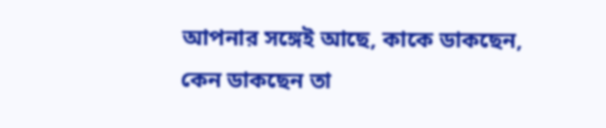আপনার সঙ্গেই আছে, কাকে ডাকছেন, কেন ডাকছেন তা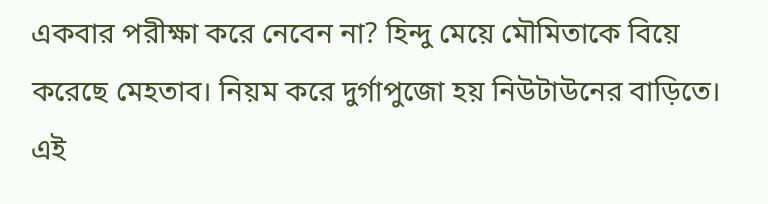একবার পরীক্ষা করে নেবেন না? হিন্দু মেয়ে মৌমিতাকে বিয়ে করেছে মেহতাব। নিয়ম করে দুর্গাপুজো হয় নিউটাউনের বাড়িতে। এই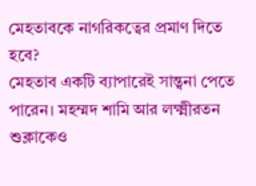মেহতাবকে নাগরিকত্বের প্রমাণ দিতে হবে?
মেহতাব একটি ব্যাপারেই সান্ত্বনা পেতে পারেন। মহম্মদ শামি আর লক্ষ্মীরতন শুক্লাকেও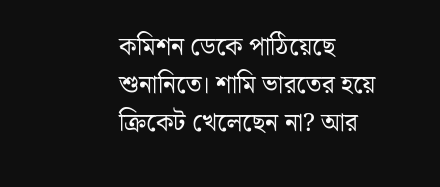কমিশন ডেকে পাঠিয়েছে শুনানিতে। শামি ভারতের হয়ে ক্রিকেট খেলেছেন না? আর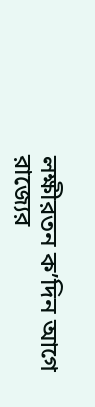লক্ষীরতন ক’দিন আগে রাজ্যের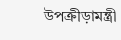উপক্রীড়ামন্ত্রী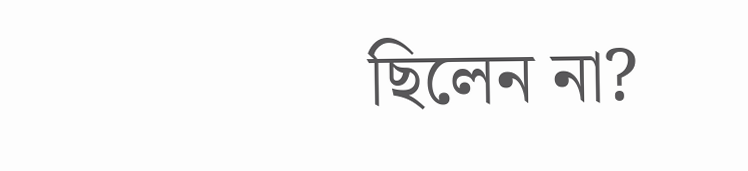ছিলেন না?